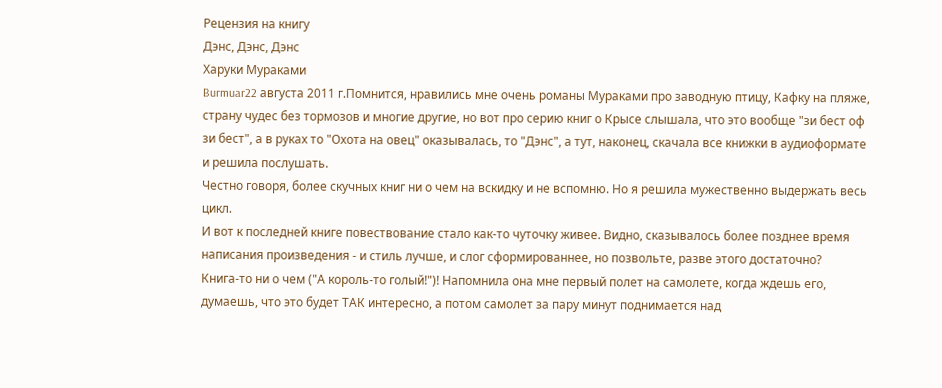Рецензия на книгу
Дэнс, Дэнс, Дэнс
Харуки Мураками
Burmuar22 августа 2011 г.Помнится, нравились мне очень романы Мураками про заводную птицу, Кафку на пляже, страну чудес без тормозов и многие другие, но вот про серию книг о Крысе слышала, что это вообще "зи бест оф зи бест", а в руках то "Охота на овец" оказывалась, то "Дэнс", а тут, наконец, скачала все книжки в аудиоформате и решила послушать.
Честно говоря, более скучных книг ни о чем на вскидку и не вспомню. Но я решила мужественно выдержать весь цикл.
И вот к последней книге повествование стало как-то чуточку живее. Видно, сказывалось более позднее время написания произведения - и стиль лучше, и слог сформированнее, но позвольте, разве этого достаточно?
Книга-то ни о чем ("А король-то голый!")! Напомнила она мне первый полет на самолете, когда ждешь его, думаешь, что это будет ТАК интересно, а потом самолет за пару минут поднимается над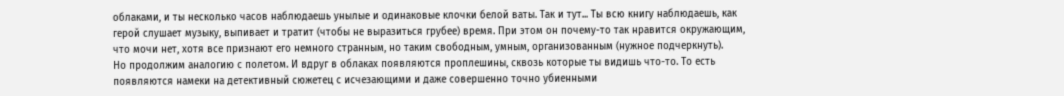облаками, и ты несколько часов наблюдаешь унылые и одинаковые клочки белой ваты. Так и тут... Ты всю книгу наблюдаешь, как герой слушает музыку, выпивает и тратит (чтобы не выразиться грубее) время. При этом он почему-то так нравится окружающим, что мочи нет, хотя все признают его немного странным, но таким свободным, умным, организованным (нужное подчеркнуть).
Но продолжим аналогию с полетом. И вдруг в облаках появляются проплешины, сквозь которые ты видишь что-то. То есть появляются намеки на детективный сюжетец с исчезающими и даже совершенно точно убиенными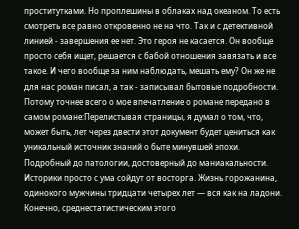проститутками. Но проплешины в облаках над океаном. То есть смотреть все равно откровенно не на что. Так и с детективной линией - завершения ее нет. Это героя не касается. Он вообще просто себя ищет, решается с бабой отношения завязать и все такое. И чего вообще за ним наблюдать, мешать ему? Он же не для нас роман писал, а так - записывал бытовые подробности.
Потому точнее всего о мое впечатление о романе передано в самом романе:Перелистывая страницы, я думал о том, что, может быть, лет через двести этот документ будет цениться как уникальный источник знаний о быте минувшей эпохи. Подробный до патологии, достоверный до маниакальности. Историки просто с ума сойдут от восторга. Жизнь горожанина, одинокого мужчины тридцати четырех лет — вся как на ладони. Конечно, среднестатистическим этого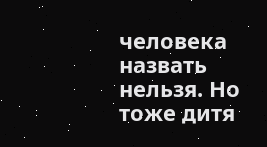человека назвать нельзя. Но тоже дитя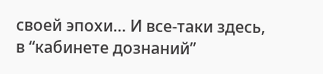своей эпохи… И все-таки здесь, в “кабинете дознаний”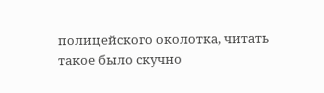полицейского околотка, читать такое было скучно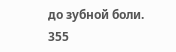до зубной боли.
355